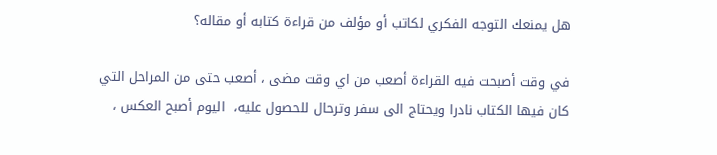هل يمنعك التوجه الفكري لكاتب أو مؤلف من قراءة كتابه أو مقاله؟

في وقت أصبحت فيه القراءة أصعب من اي وقت مضى ، أصعب حتى من المراحل التي كان فيها الكتاب نادرا ويحتاج الى سفر وترحال للحصول عليه،  اليوم أصبح العكس ،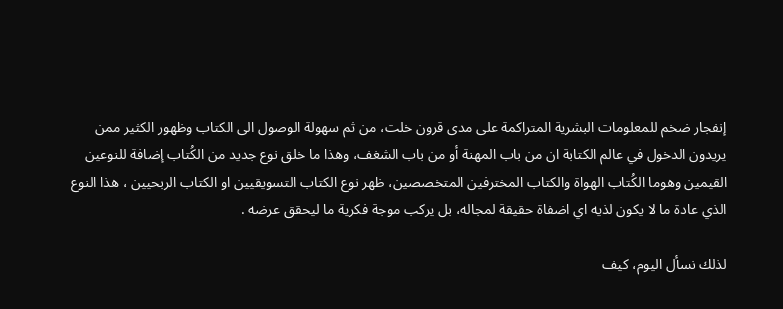إنفجار ضخم للمعلومات البشرية المتراكمة على مدى قرون خلت، من ثم سهولة الوصول الى الكتاب وظهور الكثير ممن يريدون الدخول في عالم الكتابة ان من باب المهنة أو من باب الشغف، وهذا ما خلق نوع جديد من الكُتاب إضافة للنوعين القيمين وهوما الكُتاب الهواة والكتاب المخترفين المتخصصين، ظهر نوع الكتاب التسويقيين او الكتاب الربحيين ، هذا النوع الذي عادة ما لا يكون لذيه اي اضفاة حقيقة لمجاله، بل يركب موجة فكرية ما ليحقق عرضه .

لذلك نسأل اليوم، كيف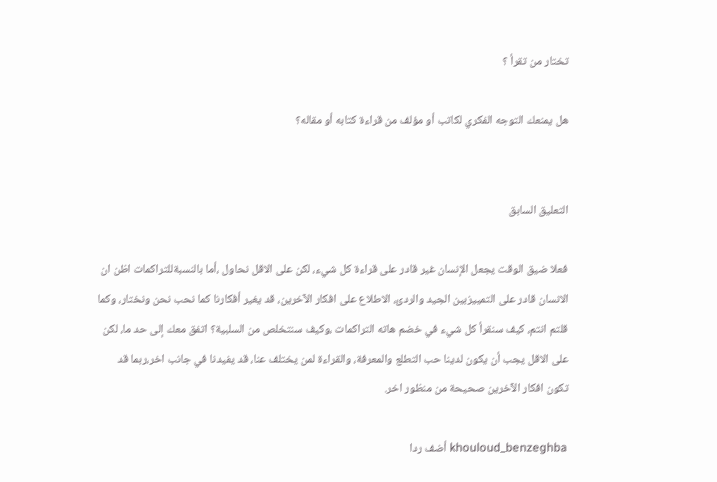تختار من تقرأ ؟

هل يمنعك التوجه الفكري لكاتب أو مؤلف من قراءة كتابه أو مقاله؟


التعليق السابق

فعلا ضيق الوقت يجعل الإنسان غير قادر على قراءة كل شيء، لكن على الاقل نحاول ،أما بالنسبةللتراكمات اظن ان الانسان قادر على التمييزبين الجيد والردئ، الاطلاع على افكار الآخرين، قد يغير أفكارنا كما نحب نحن ونختار، وكما قلتم انتم، كيف سنقرأ كل شيء في خضم هاته التراكمات ،وكيف سنتخلص من السلبية؟ اتفق معك إلى حد ما، لكن على الاقل يجب أن يكون لدينا حب التطلع والمعرفة، والقراءة لمن يختلف عنا، قد يفيدنا في جانب اخر،ربما قد تكون افكار الآخرين صحيحة من منظور اخر.

khouloud_benzeghba أضف ردا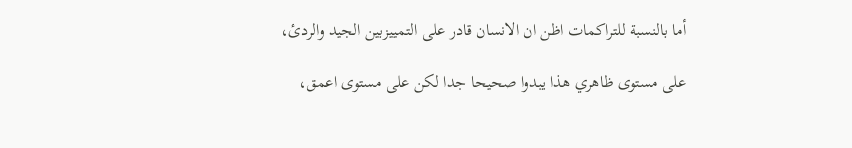أما بالنسبة للتراكمات اظن ان الانسان قادر على التمييزبين الجيد والردئ،

على مستوى ظاهري هذا يبدوا صحيحا جدا لكن على مستوى اعمق،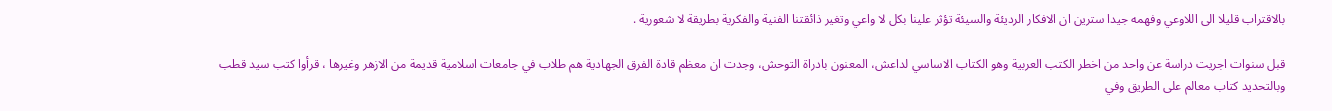بالاقتراب قليلا الى اللاوعي وفهمه جيدا سترين ان الافكار الرديئة والسيئة تؤثر علينا بكل لا واعي وتغير ذائقتنا الفنية والفكرية بطريقة لا شعورية .

قبل سنوات اجريت دراسة عن واحد من اخطر الكتب العربية وهو الكتاب الاساسي لداعش، المعنون بادراة التوحش، وجدت ان معظم قادة الفرق الجهادية هم طلاب في جامعات اسلامية قديمة من الازهر وغيرها ، قرأوا كتب سيد قطب وبالتحديد كتاب معالم على الطريق وفي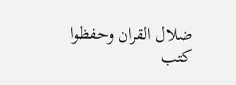ضلال القران وحفظوا كتب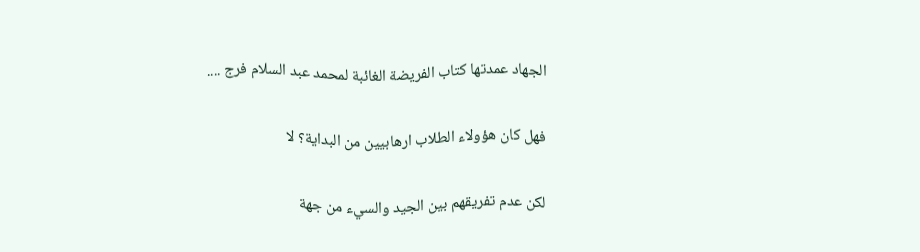الجهاد عمدتها كتاب الفريضة الغائبة لمحمد عبد السلام فرج ....

فهل كان هؤولاء الطلاب ارهابيين من البداية؟ لا

لكن عدم تفريقهم بين الجيد والسيء من جهة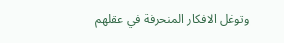وتوغل الافكار المنحرفة في عقلهم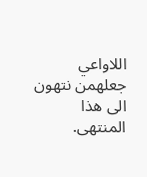اللاواعي جعلهمن نتهون الى هذا المنتهى.